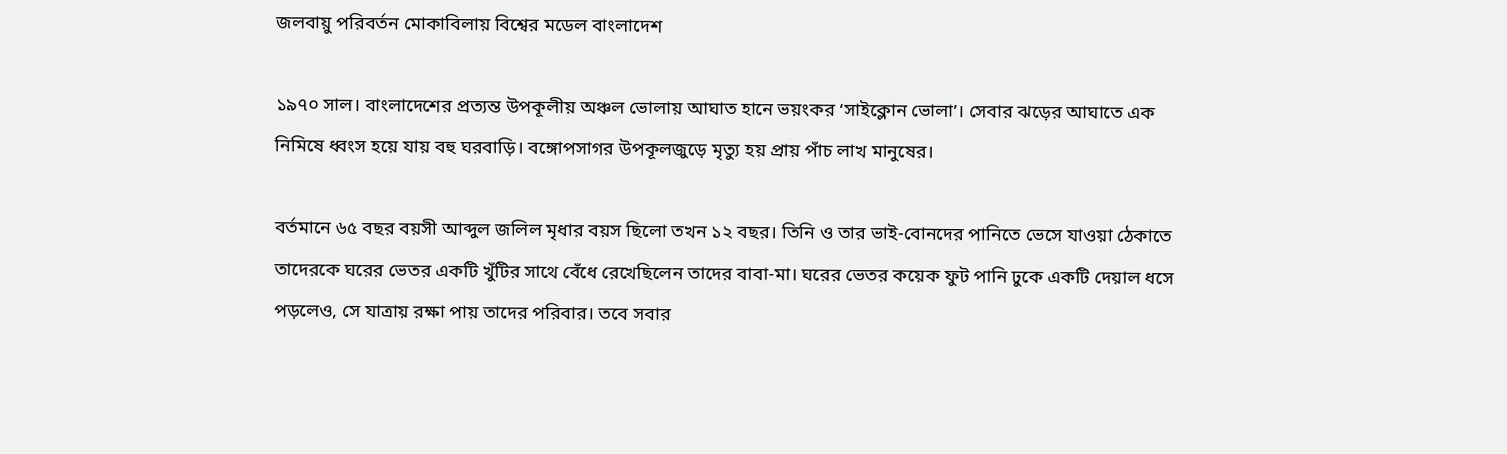জলবায়ু পরিবর্তন মোকাবিলায় বিশ্বের মডেল বাংলাদেশ

১৯৭০ সাল। বাংলাদেশের প্রত্যন্ত উপকূলীয় অঞ্চল ভোলায় আঘাত হানে ভয়ংকর ‘সাইক্লোন ভোলা’। সেবার ঝড়ের আঘাতে এক নিমিষে ধ্বংস হয়ে যায় বহু ঘরবাড়ি। বঙ্গোপসাগর উপকূলজুড়ে মৃত্যু হয় প্রায় পাঁচ লাখ মানুষের।

বর্তমানে ৬৫ বছর বয়সী আব্দুল জলিল মৃধার বয়স ছিলো তখন ১২ বছর। তিনি ও তার ভাই-বোনদের পানিতে ভেসে যাওয়া ঠেকাতে তাদেরকে ঘরের ভেতর একটি খুঁটির সাথে বেঁধে রেখেছিলেন তাদের বাবা-মা। ঘরের ভেতর কয়েক ফুট পানি ঢুকে একটি দেয়াল ধসে পড়লেও, সে যাত্রায় রক্ষা পায় তাদের পরিবার। তবে সবার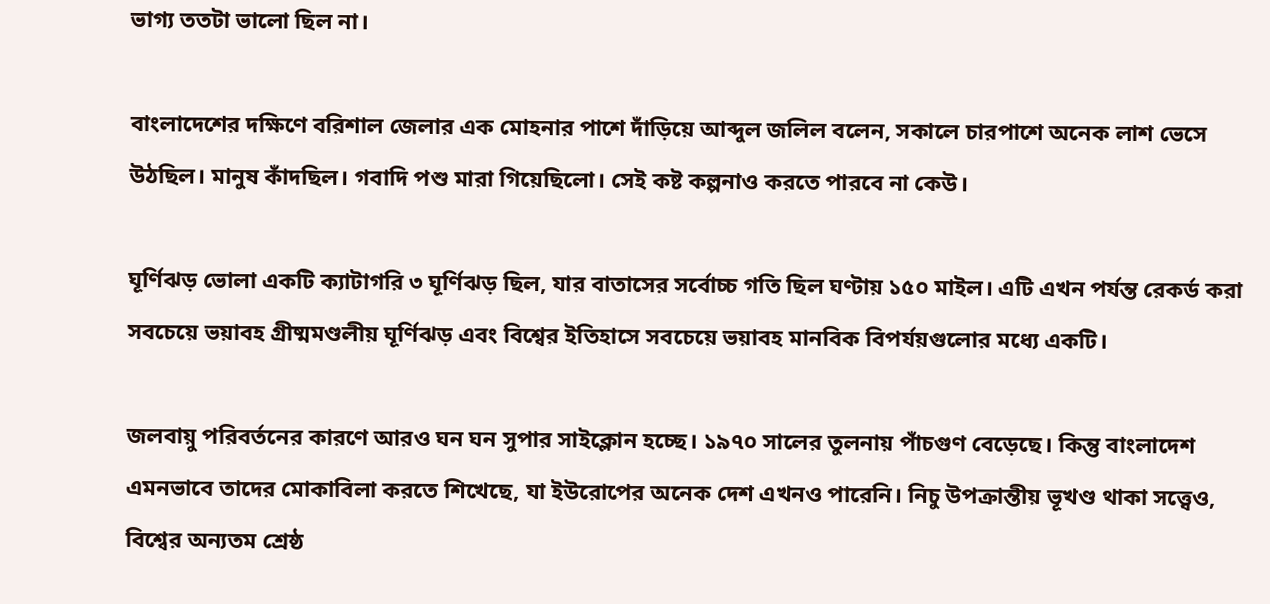ভাগ্য ততটা ভালো ছিল না।

বাংলাদেশের দক্ষিণে বরিশাল জেলার এক মোহনার পাশে দাঁড়িয়ে আব্দুল জলিল বলেন, সকালে চারপাশে অনেক লাশ ভেসে উঠছিল। মানুষ কাঁদছিল। গবাদি পশু মারা গিয়েছিলো। সেই কষ্ট কল্পনাও করতে পারবে না কেউ।

ঘূর্ণিঝড় ভোলা একটি ক্যাটাগরি ৩ ঘূর্ণিঝড় ছিল, যার বাতাসের সর্বোচ্চ গতি ছিল ঘণ্টায় ১৫০ মাইল। এটি এখন পর্যন্ত রেকর্ড করা সবচেয়ে ভয়াবহ গ্রীষ্মমণ্ডলীয় ঘূর্ণিঝড় এবং বিশ্বের ইতিহাসে সবচেয়ে ভয়াবহ মানবিক বিপর্যয়গুলোর মধ্যে একটি।

জলবায়ু পরিবর্তনের কারণে আরও ঘন ঘন সুপার সাইক্লোন হচ্ছে। ১৯৭০ সালের তুলনায় পাঁচগুণ বেড়েছে। কিন্তু বাংলাদেশ এমনভাবে তাদের মোকাবিলা করতে শিখেছে, যা ইউরোপের অনেক দেশ এখনও পারেনি। নিচু উপক্রান্তীয় ভূখণ্ড থাকা সত্ত্বেও, বিশ্বের অন্যতম শ্রেষ্ঠ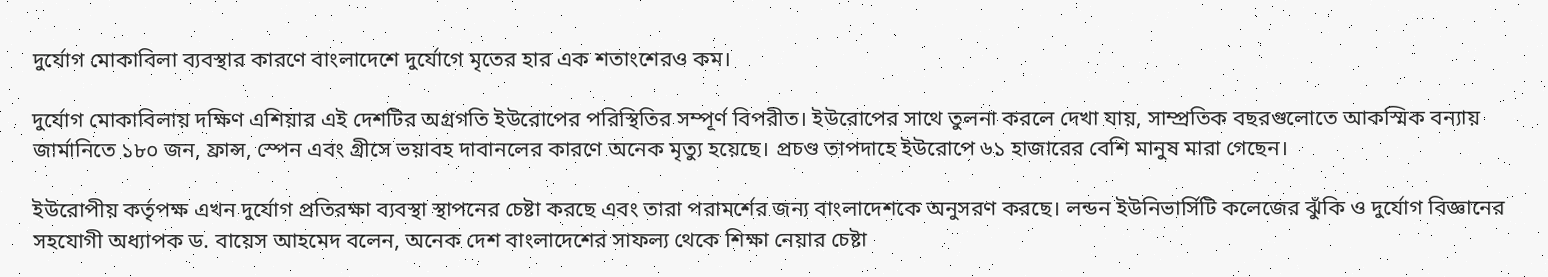দুর্যোগ মোকাবিলা ব্যবস্থার কারণে বাংলাদেশে দুর্যোগে মৃতের হার এক শতাংশেরও কম।

দুর্যোগ মোকাবিলায় দক্ষিণ এশিয়ার এই দেশটির অগ্রগতি ইউরোপের পরিস্থিতির সম্পূর্ণ বিপরীত। ইউরোপের সাথে তুলনা করলে দেখা যায়, সাম্প্রতিক বছরগুলোতে আকস্মিক বন্যায় জার্মানিতে ১৮০ জন, ফ্রান্স, স্পেন এবং গ্রীসে ভয়াবহ দাবানলের কারণে অনেক মৃত্যু হয়েছে। প্রচণ্ড তাপদাহে ইউরোপে ৬১ হাজারের বেশি মানুষ মারা গেছেন।

ইউরোপীয় কর্তৃপক্ষ এখন দুর্যোগ প্রতিরক্ষা ব্যবস্থা স্থাপনের চেষ্টা করছে এবং তারা পরামর্শের জন্য বাংলাদেশকে অনুসরণ করছে। লন্ডন ইউনিভার্সিটি কলেজের ঝুঁকি ও দুর্যোগ বিজ্ঞানের সহযোগী অধ্যাপক ড. বায়েস আহমেদ বলেন, অনেক দেশ বাংলাদেশের সাফল্য থেকে শিক্ষা নেয়ার চেষ্টা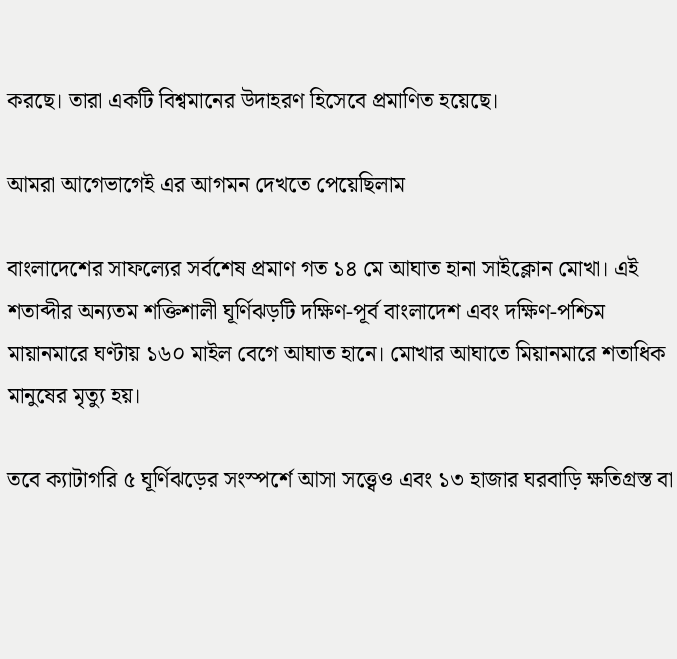করছে। তারা একটি বিশ্বমানের উদাহরণ হিসেবে প্রমাণিত হয়েছে।

আমরা আগেভাগেই এর আগমন দেখতে পেয়েছিলাম

বাংলাদেশের সাফল্যের সর্বশেষ প্রমাণ গত ১৪ মে আঘাত হানা সাইক্লোন মোখা। এই শতাব্দীর অন্যতম শক্তিশালী ঘূর্ণিঝড়টি দক্ষিণ-পূর্ব বাংলাদেশ এবং দক্ষিণ-পশ্চিম মায়ানমারে ঘণ্টায় ১৬০ মাইল বেগে আঘাত হানে। মোখার আঘাতে মিয়ানমারে শতাধিক মানুষের মৃত্যু হয়।

তবে ক্যাটাগরি ৫ ঘূর্ণিঝড়ের সংস্পর্শে আসা সত্ত্বেও এবং ১৩ হাজার ঘরবাড়ি ক্ষতিগ্রস্ত বা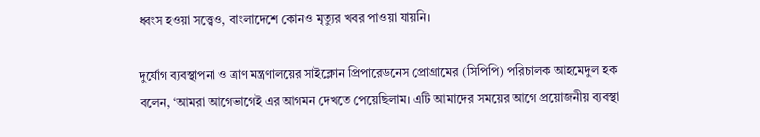ধ্বংস হওয়া সত্ত্বেও, বাংলাদেশে কোনও মৃত্যুর খবর পাওয়া যায়নি।

দুর্যোগ ব্যবস্থাপনা ও ত্রাণ মন্ত্রণালয়ের সাইক্লোন প্রিপারেডনেস প্রোগ্রামের (সিপিপি) পরিচালক আহমেদুল হক বলেন, ‘আমরা আগেভাগেই এর আগমন দেখতে পেয়েছিলাম। এটি আমাদের সময়ের আগে প্রয়োজনীয় ব্যবস্থা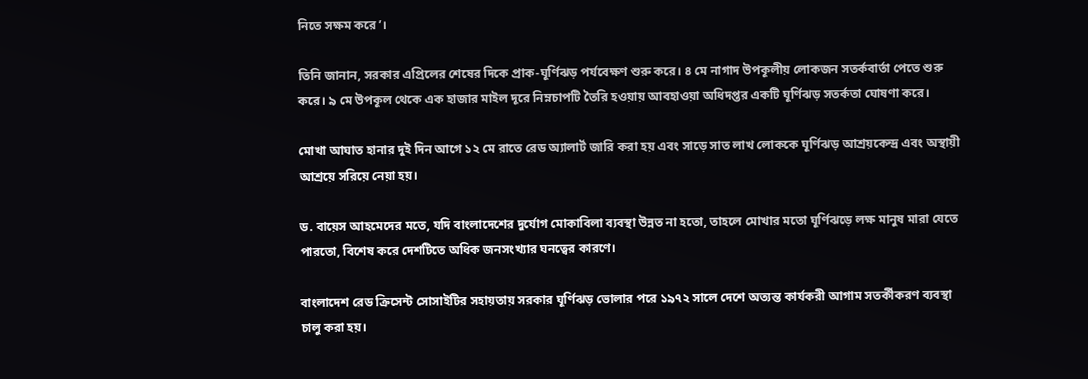নিতে সক্ষম করে’।

তিনি জানান, সরকার এপ্রিলের শেষের দিকে প্রাক-ঘূর্ণিঝড় পর্যবেক্ষণ শুরু করে। ৪ মে নাগাদ উপকূলীয় লোকজন সতর্কবার্তা পেতে শুরু করে। ৯ মে উপকূল থেকে এক হাজার মাইল দূরে নিম্নচাপটি তৈরি হওয়ায় আবহাওয়া অধিদপ্তর একটি ঘূর্ণিঝড় সতর্কতা ঘোষণা করে।

মোখা আঘাত হানার দুই দিন আগে ১২ মে রাতে রেড অ্যালার্ট জারি করা হয় এবং সাড়ে সাত লাখ লোককে ঘূর্ণিঝড় আশ্রয়কেন্দ্র এবং অস্থায়ী আশ্রয়ে সরিয়ে নেয়া হয়।

ড. বায়েস আহমেদের মতে, যদি বাংলাদেশের দুর্যোগ মোকাবিলা ব্যবস্থা উন্নত না হতো, তাহলে মোখার মতো ঘূর্ণিঝড়ে লক্ষ মানুষ মারা যেতে পারতো, বিশেষ করে দেশটিতে অধিক জনসংখ্যার ঘনত্বের কারণে।

বাংলাদেশ রেড ক্রিসেন্ট সোসাইটির সহায়তায় সরকার ঘূর্ণিঝড় ভোলার পরে ১৯৭২ সালে দেশে অত্যন্ত কার্যকরী আগাম সতর্কীকরণ ব্যবস্থা চালু করা হয়।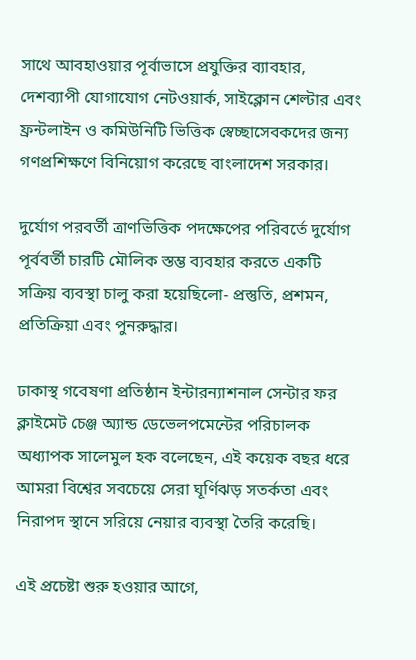সাথে আবহাওয়ার পূর্বাভাসে প্রযুক্তির ব্যাবহার, দেশব্যাপী যোগাযোগ নেটওয়ার্ক, সাইক্লোন শেল্টার এবং ফ্রন্টলাইন ও কমিউনিটি ভিত্তিক স্বেচ্ছাসেবকদের জন্য গণপ্রশিক্ষণে বিনিয়োগ করেছে বাংলাদেশ সরকার।

দুর্যোগ পরবর্তী ত্রাণভিত্তিক পদক্ষেপের পরিবর্তে দুর্যোগ পূর্ববর্তী চারটি মৌলিক স্তম্ভ ব্যবহার করতে একটি সক্রিয় ব্যবস্থা চালু করা হয়েছিলো- প্রস্তুতি, প্রশমন, প্রতিক্রিয়া এবং পুনরুদ্ধার।

ঢাকাস্থ গবেষণা প্রতিষ্ঠান ইন্টারন্যাশনাল সেন্টার ফর ক্লাইমেট চেঞ্জ অ্যান্ড ডেভেলপমেন্টের পরিচালক অধ্যাপক সালেমুল হক বলেছেন, এই কয়েক বছর ধরে আমরা বিশ্বের সবচেয়ে সেরা ঘূর্ণিঝড় সতর্কতা এবং নিরাপদ স্থানে সরিয়ে নেয়ার ব্যবস্থা তৈরি করেছি।

এই প্রচেষ্টা শুরু হওয়ার আগে,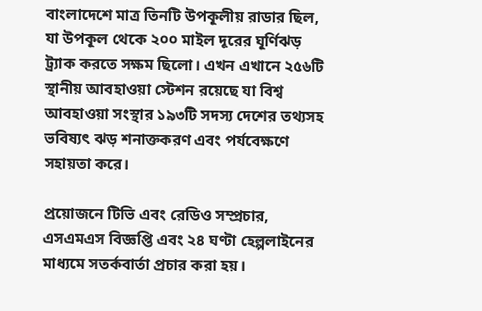বাংলাদেশে মাত্র তিনটি উপকূলীয় রাডার ছিল, যা উপকূল থেকে ২০০ মাইল দূরের ঘূর্ণিঝড় ট্র্যাক করতে সক্ষম ছিলো। এখন এখানে ২৫৬টি স্থানীয় আবহাওয়া স্টেশন রয়েছে যা বিশ্ব আবহাওয়া সংস্থার ১৯৩টি সদস্য দেশের তথ্যসহ ভবিষ্যৎ ঝড় শনাক্তকরণ এবং পর্যবেক্ষণে সহায়তা করে।

প্রয়োজনে টিভি এবং রেডিও সম্প্রচার, এসএমএস বিজ্ঞপ্তি এবং ২৪ ঘণ্টা হেল্পলাইনের মাধ্যমে সতর্কবার্তা প্রচার করা হয়।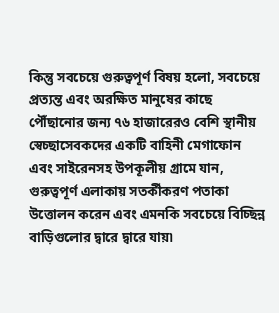কিন্তু সবচেয়ে গুরুত্বপূর্ণ বিষয় হলো, সবচেয়ে প্রত্যন্ত এবং অরক্ষিত মানুষের কাছে পৌঁছানোর জন্য ৭৬ হাজারেরও বেশি স্থানীয় স্বেচ্ছাসেবকদের একটি বাহিনী মেগাফোন এবং সাইরেনসহ উপকূলীয় গ্রামে যান, গুরুত্বপূর্ণ এলাকায় সতর্কীকরণ পতাকা উত্তোলন করেন এবং এমনকি সবচেয়ে বিচ্ছিন্ন বাড়িগুলোর দ্বারে দ্বারে যায়৷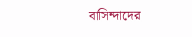বাসিন্দাদের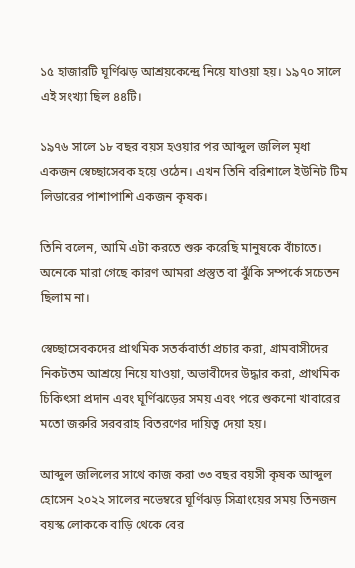১৫ হাজারটি ঘূর্ণিঝড় আশ্রয়কেন্দ্রে নিয়ে যাওয়া হয়। ১৯৭০ সালে এই সংখ্যা ছিল ৪৪টি।

১৯৭৬ সালে ১৮ বছর বয়স হওয়ার পর আব্দুল জলিল মৃধা একজন স্বেচ্ছাসেবক হয়ে ওঠেন। এখন তিনি বরিশালে ইউনিট টিম লিডারের পাশাপাশি একজন কৃষক।

তিনি বলেন, আমি এটা করতে শুরু করেছি মানুষকে বাঁচাতে। অনেকে মারা গেছে কারণ আমরা প্রস্তুত বা ঝুঁকি সম্পর্কে সচেতন ছিলাম না।

স্বেচ্ছাসেবকদের প্রাথমিক সতর্কবার্তা প্রচার করা, গ্রামবাসীদের নিকটতম আশ্রয়ে নিয়ে যাওয়া, অভাবীদের উদ্ধার করা, প্রাথমিক চিকিৎসা প্রদান এবং ঘূর্ণিঝড়ের সময় এবং পরে শুকনো খাবারের মতো জরুরি সরবরাহ বিতরণের দায়িত্ব দেয়া হয়।

আব্দুল জলিলের সাথে কাজ করা ৩৩ বছর বয়সী কৃষক আব্দুল হোসেন ২০২২ সালের নভেম্বরে ঘূর্ণিঝড় সিত্রাংয়ের সময় তিনজন বয়স্ক লোককে বাড়ি থেকে বের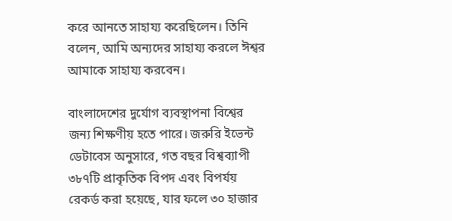করে আনতে সাহায্য করেছিলেন। তিনি বলেন, আমি অন্যদের সাহায্য করলে ঈশ্বর আমাকে সাহায্য করবেন।

বাংলাদেশের দুর্যোগ ব্যবস্থাপনা বিশ্বের জন্য শিক্ষণীয় হতে পারে। জরুরি ইভেন্ট ডেটাবেস অনুসারে, গত বছর বিশ্বব্যাপী ৩৮৭টি প্রাকৃতিক বিপদ এবং বিপর্যয় রেকর্ড করা হয়েছে, যার ফলে ৩০ হাজার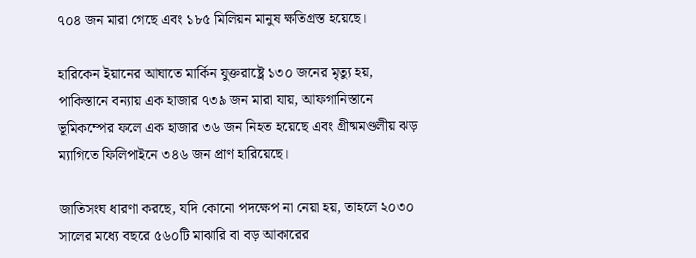৭০৪ জন মারা গেছে এবং ১৮৫ মিলিয়ন মানুষ ক্ষতিগ্রস্ত হয়েছে।

হারিকেন ইয়ানের আঘাতে মার্কিন যুক্তরাষ্ট্রে ১৩০ জনের মৃত্যু হয়, পাকিস্তানে বন্যায় এক হাজার ৭৩৯ জন মারা যায়, আফগানিস্তানে ভূমিকম্পের ফলে এক হাজার ৩৬ জন নিহত হয়েছে এবং গ্রীষ্মমণ্ডলীয় ঝড় ম্যাগিতে ফিলিপাইনে ৩৪৬ জন প্রাণ হারিয়েছে।

জাতিসংঘ ধারণা করছে, যদি কোনো পদক্ষেপ না নেয়া হয়, তাহলে ২০৩০ সালের মধ্যে বছরে ৫৬০টি মাঝারি বা বড় আকারের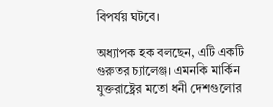বিপর্যয় ঘটবে।

অধ্যাপক হক বলছেন, এটি একটি গুরুতর চ্যালেঞ্জ। এমনকি মার্কিন যুক্তরাষ্ট্রের মতো ধনী দেশগুলোর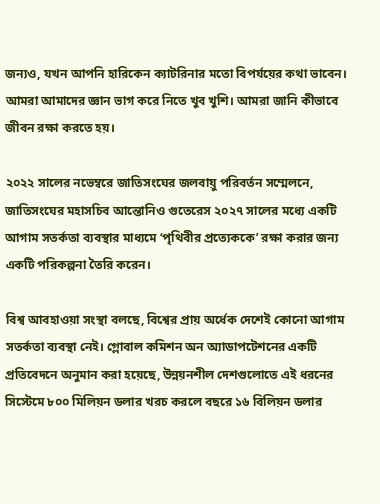জন্যও, যখন আপনি হারিকেন ক্যাটরিনার মতো বিপর্যয়ের কথা ভাবেন। আমরা আমাদের জ্ঞান ভাগ করে নিতে খুব খুশি। আমরা জানি কীভাবে জীবন রক্ষা করতে হয়।

২০২২ সালের নভেম্বরে জাতিসংঘের জলবায়ু পরিবর্তন সম্মেলনে, জাতিসংঘের মহাসচিব আন্তোনিও গুতেরেস ২০২৭ সালের মধ্যে একটি আগাম সতর্কতা ব্যবস্থার মাধ্যমে ‘পৃথিবীর প্রত্যেককে’ রক্ষা করার জন্য একটি পরিকল্পনা তৈরি করেন।

বিশ্ব আবহাওয়া সংস্থা বলছে, বিশ্বের প্রায় অর্ধেক দেশেই কোনো আগাম সতর্কতা ব্যবস্থা নেই। গ্লোবাল কমিশন অন অ্যাডাপটেশনের একটি প্রতিবেদনে অনুমান করা হয়েছে, উন্নয়নশীল দেশগুলোতে এই ধরনের সিস্টেমে ৮০০ মিলিয়ন ডলার খরচ করলে বছরে ১৬ বিলিয়ন ডলার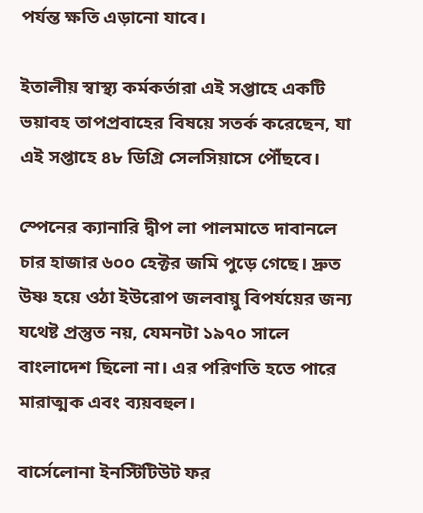পর্যন্ত ক্ষতি এড়ানো যাবে।

ইতালীয় স্বাস্থ্য কর্মকর্তারা এই সপ্তাহে একটি ভয়াবহ তাপপ্রবাহের বিষয়ে সতর্ক করেছেন, যা এই সপ্তাহে ৪৮ ডিগ্রি সেলসিয়াসে পৌঁছবে।

স্পেনের ক্যানারি দ্বীপ লা পালমাতে দাবানলে চার হাজার ৬০০ হেক্টর জমি পুড়ে গেছে। দ্রুত উষ্ণ হয়ে ওঠা ইউরোপ জলবায়ু বিপর্যয়ের জন্য যথেষ্ট প্রস্তুত নয়, যেমনটা ১৯৭০ সালে বাংলাদেশ ছিলো না। এর পরিণতি হতে পারে মারাত্মক এবং ব্যয়বহুল।

বার্সেলোনা ইনস্টিটিউট ফর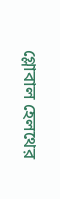গ্লোবাল হেলথের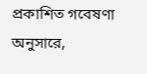প্রকাশিত গবেষণা অনুসারে,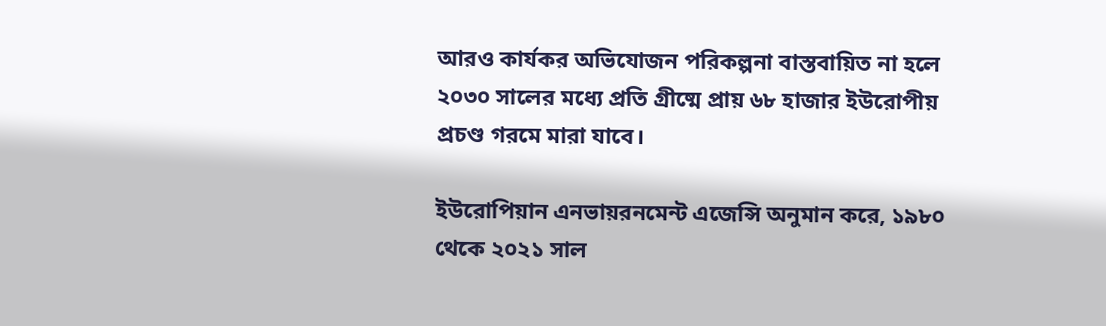আরও কার্যকর অভিযোজন পরিকল্পনা বাস্তবায়িত না হলে ২০৩০ সালের মধ্যে প্রতি গ্রীষ্মে প্রায় ৬৮ হাজার ইউরোপীয় প্রচণ্ড গরমে মারা যাবে।

ইউরোপিয়ান এনভায়রনমেন্ট এজেন্সি অনুমান করে, ১৯৮০ থেকে ২০২১ সাল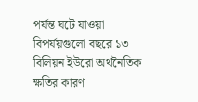পর্যন্ত ঘটে যাওয়া বিপর্যয়গুলো বছরে ১৩ বিলিয়ন ইউরো অর্থনৈতিক ক্ষতির কারণ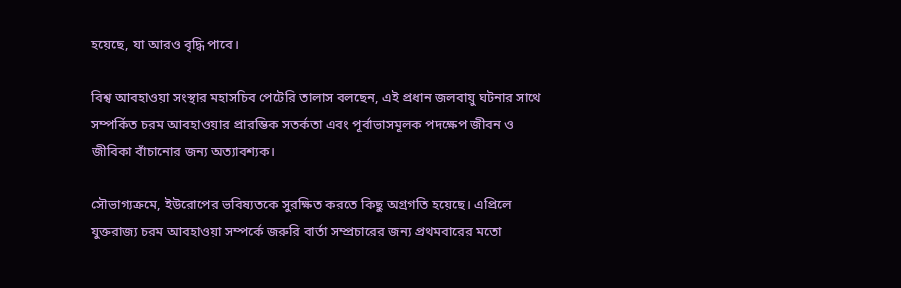হয়েছে, যা আরও বৃদ্ধি পাবে।

বিশ্ব আবহাওয়া সংস্থার মহাসচিব পেটেরি তালাস বলছেন, এই প্রধান জলবায়ু ঘটনার সাথে সম্পর্কিত চরম আবহাওয়ার প্রারম্ভিক সতর্কতা এবং পূর্বাভাসমূলক পদক্ষেপ জীবন ও জীবিকা বাঁচানোর জন্য অত্যাবশ্যক।

সৌভাগ্যক্রমে, ইউরোপের ভবিষ্যতকে সুরক্ষিত করতে কিছু অগ্রগতি হয়েছে। এপ্রিলে যুক্তরাজ্য চরম আবহাওয়া সম্পর্কে জরুরি বার্তা সম্প্রচারের জন্য প্রথমবারের মতো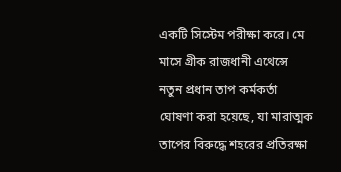একটি সিস্টেম পরীক্ষা করে। মে মাসে গ্রীক রাজধানী এথেন্সে নতুন প্রধান তাপ কর্মকর্তা ঘোষণা করা হয়েছে, যা মারাত্মক তাপের বিরুদ্ধে শহরের প্রতিরক্ষা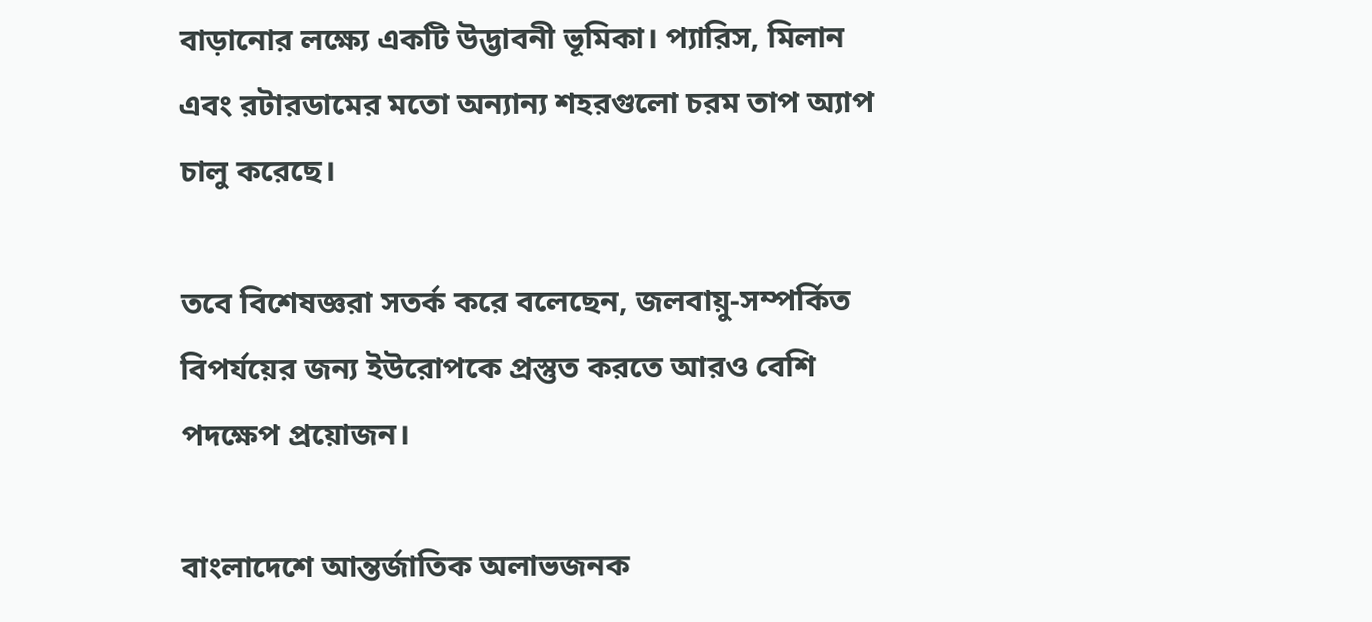বাড়ানোর লক্ষ্যে একটি উদ্ভাবনী ভূমিকা। প্যারিস, মিলান এবং রটারডামের মতো অন্যান্য শহরগুলো চরম তাপ অ্যাপ চালু করেছে।

তবে বিশেষজ্ঞরা সতর্ক করে বলেছেন, জলবায়ু-সম্পর্কিত বিপর্যয়ের জন্য ইউরোপকে প্রস্তুত করতে আরও বেশি পদক্ষেপ প্রয়োজন।

বাংলাদেশে আন্তর্জাতিক অলাভজনক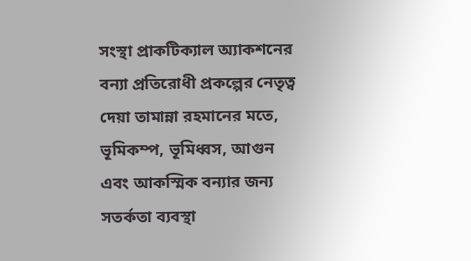সংস্থা প্রাকটিক্যাল অ্যাকশনের বন্যা প্রতিরোধী প্রকল্পের নেতৃত্ব দেয়া তামান্না রহমানের মতে, ভূমিকম্প, ভূমিধ্বস, আগুন এবং আকস্মিক বন্যার জন্য সতর্কতা ব্যবস্থা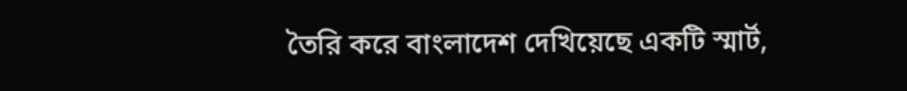তৈরি করে বাংলাদেশ দেখিয়েছে একটি স্মার্ট,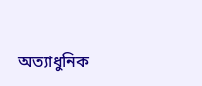অত্যাধুনিক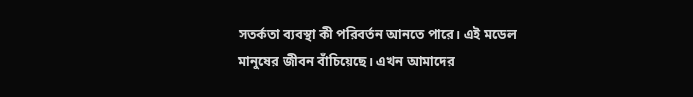সতর্কতা ব্যবস্থা কী পরিবর্তন আনতে পারে। এই মডেল মানুষের জীবন বাঁচিয়েছে। এখন আমাদের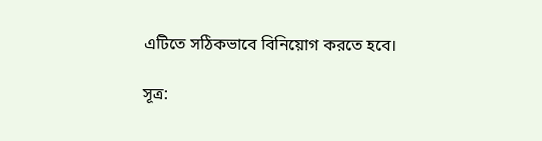এটিতে সঠিকভাবে বিনিয়োগ করতে হবে।

সূত্র: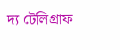দ্য টেলিগ্রাফ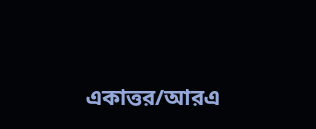একাত্তর/আরএ